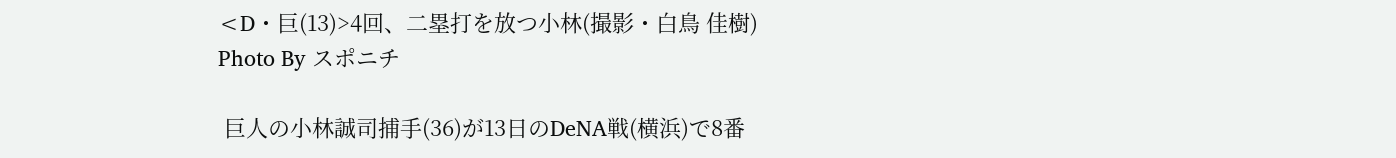<D・巨(13)>4回、二塁打を放つ小林(撮影・白鳥 佳樹)
Photo By スポニチ

 巨人の小林誠司捕手(36)が13日のDeNA戦(横浜)で8番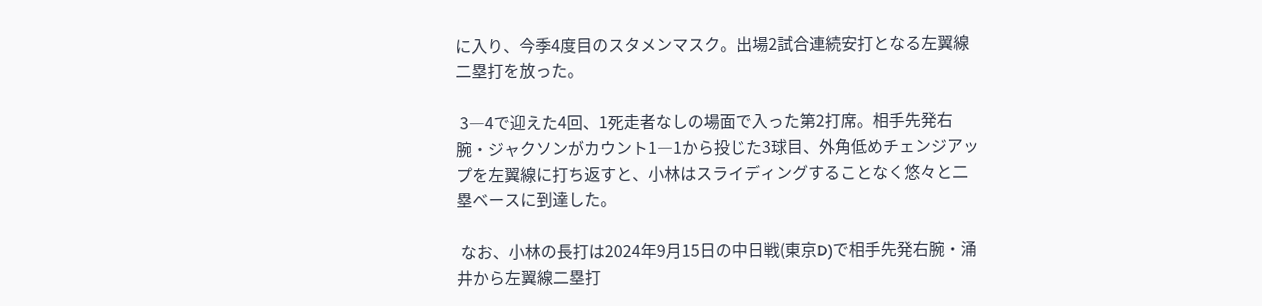に入り、今季4度目のスタメンマスク。出場2試合連続安打となる左翼線二塁打を放った。

 3―4で迎えた4回、1死走者なしの場面で入った第2打席。相手先発右腕・ジャクソンがカウント1―1から投じた3球目、外角低めチェンジアップを左翼線に打ち返すと、小林はスライディングすることなく悠々と二塁ベースに到達した。

 なお、小林の長打は2024年9月15日の中日戦(東京D)で相手先発右腕・涌井から左翼線二塁打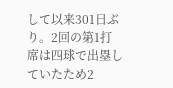して以来301日ぶり。2回の第1打席は四球で出塁していたため2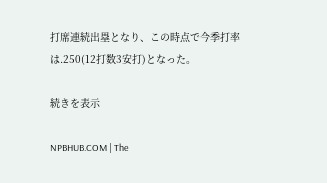打席連続出塁となり、この時点で今季打率は.250(12打数3安打)となった。

続きを表示

NPBHUB.COM | The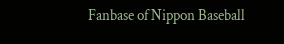Fanbase of Nippon Baseball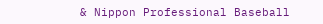& Nippon Professional Baseball